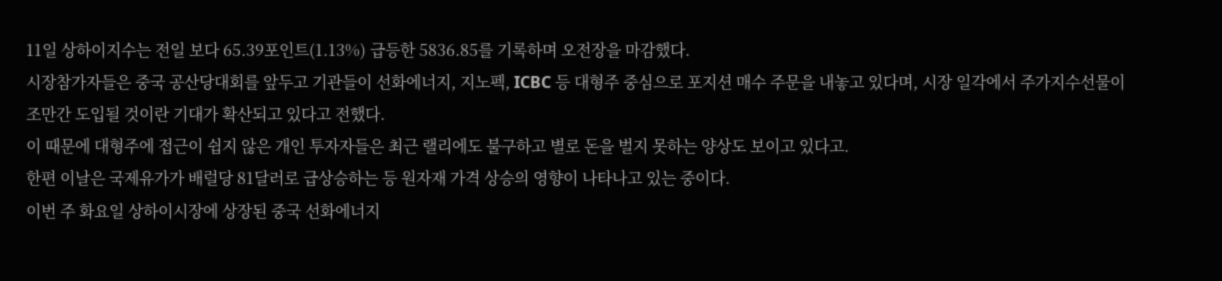11일 상하이지수는 전일 보다 65.39포인트(1.13%) 급등한 5836.85를 기록하며 오전장을 마감했다.
시장참가자들은 중국 공산당대회를 앞두고 기관들이 선화에너지, 지노펙, ICBC 등 대형주 중심으로 포지션 매수 주문을 내놓고 있다며, 시장 일각에서 주가지수선물이 조만간 도입될 것이란 기대가 확산되고 있다고 전했다.
이 때문에 대형주에 접근이 쉽지 않은 개인 투자자들은 최근 랠리에도 불구하고 별로 돈을 벌지 못하는 양상도 보이고 있다고.
한편 이날은 국제유가가 배럴당 81달러로 급상승하는 등 원자재 가격 상승의 영향이 나타나고 있는 중이다.
이번 주 화요일 상하이시장에 상장된 중국 선화에너지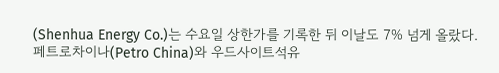(Shenhua Energy Co.)는 수요일 상한가를 기록한 뒤 이날도 7% 넘게 올랐다.
페트로차이나(Petro China)와 우드사이트석유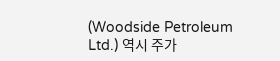(Woodside Petroleum Ltd.) 역시 주가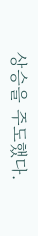상승을 주도했다.